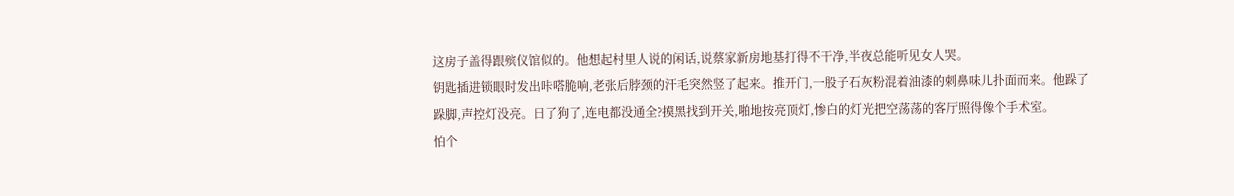这房子盖得跟殡仪馆似的。他想起村里人说的闲话,说蔡家新房地基打得不干净,半夜总能听见女人哭。
钥匙插进锁眼时发出咔嗒脆响,老张后脖颈的汗毛突然竖了起来。推开门,一股子石灰粉混着油漆的刺鼻味儿扑面而来。他跺了跺脚,声控灯没亮。日了狗了,连电都没通全?摸黑找到开关,啪地按亮顶灯,惨白的灯光把空荡荡的客厅照得像个手术室。
怕个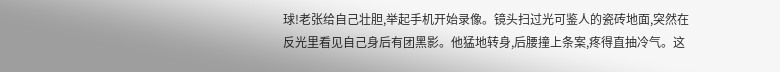球!老张给自己壮胆,举起手机开始录像。镜头扫过光可鉴人的瓷砖地面,突然在反光里看见自己身后有团黑影。他猛地转身,后腰撞上条案,疼得直抽冷气。这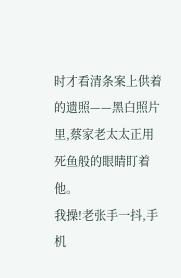时才看清条案上供着的遗照——黑白照片里,蔡家老太太正用死鱼般的眼睛盯着他。
我操!老张手一抖,手机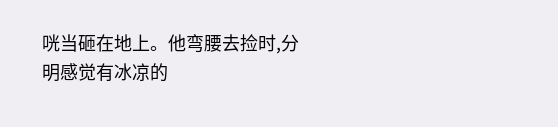咣当砸在地上。他弯腰去捡时,分明感觉有冰凉的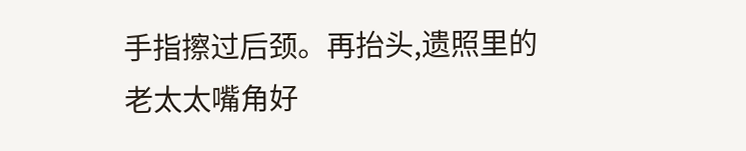手指擦过后颈。再抬头,遗照里的老太太嘴角好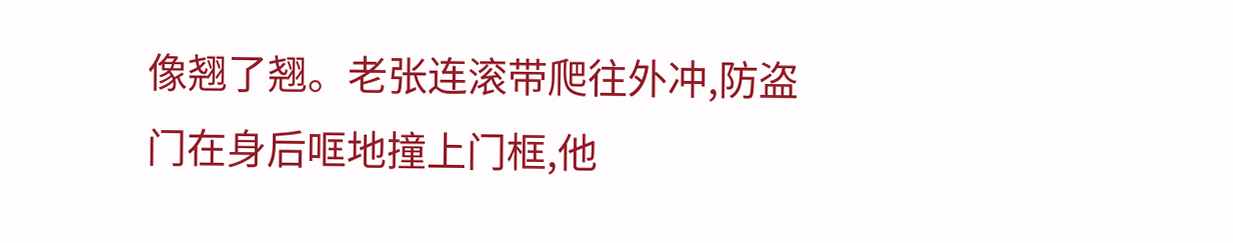像翘了翘。老张连滚带爬往外冲,防盗门在身后哐地撞上门框,他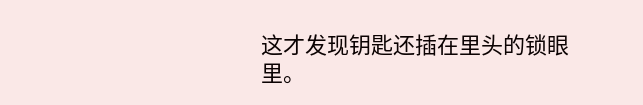这才发现钥匙还插在里头的锁眼里。